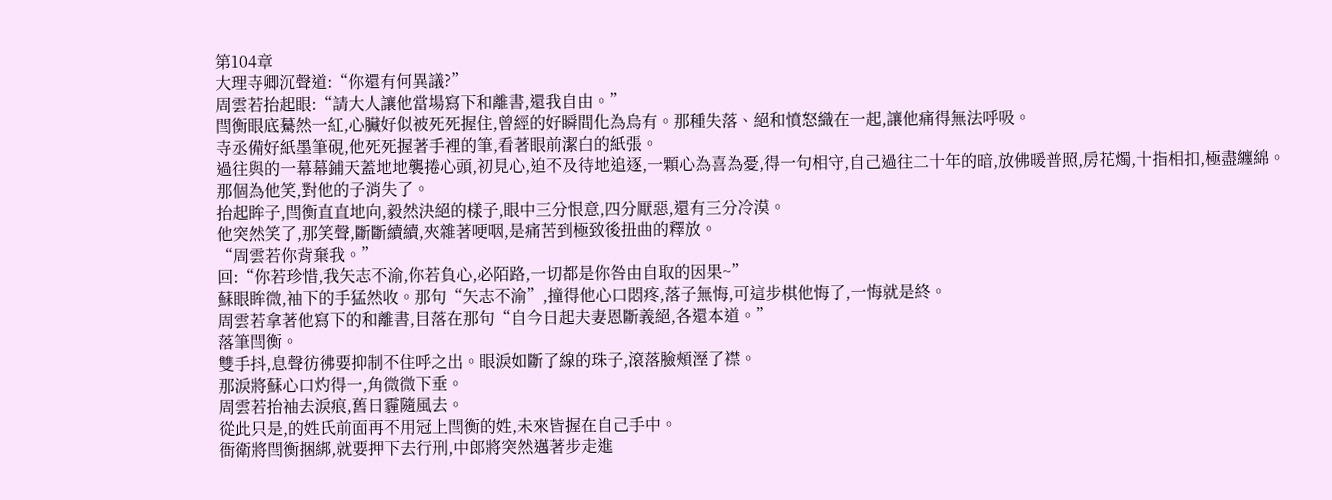第104章
大理寺卿沉聲道:“你還有何異議?”
周雲若抬起眼:“請大人讓他當場寫下和離書,還我自由。”
閆衡眼底驀然一紅,心臟好似被死死握住,曾經的好瞬間化為烏有。那種失落、絕和憤怒織在一起,讓他痛得無法呼吸。
寺丞備好紙墨筆硯,他死死握著手裡的筆,看著眼前潔白的紙張。
過往與的一幕幕鋪天蓋地地襲捲心頭,初見心,迫不及待地追逐,一顆心為喜為憂,得一句相守,自己過往二十年的暗,放佛暖普照,房花燭,十指相扣,極盡纏綿。
那個為他笑,對他的子消失了。
抬起眸子,閆衡直直地向,毅然決絕的樣子,眼中三分恨意,四分厭惡,還有三分冷漠。
他突然笑了,那笑聲,斷斷續續,夾雜著哽咽,是痛苦到極致後扭曲的釋放。
“周雲若你背棄我。”
回:“你若珍惜,我矢志不渝,你若負心,必陌路,一切都是你咎由自取的因果~”
蘇眼眸微,袖下的手猛然收。那句“矢志不渝”,撞得他心口悶疼,落子無悔,可這步棋他悔了,一悔就是終。
周雲若拿著他寫下的和離書,目落在那句“自今日起夫妻恩斷義絕,各還本道。”
落筆閆衡。
雙手抖,息聲彷彿要抑制不住呼之出。眼淚如斷了線的珠子,滾落臉頰溼了襟。
那淚將蘇心口灼得一,角微微下垂。
周雲若抬袖去淚痕,舊日霾隨風去。
從此只是,的姓氏前面再不用冠上閆衡的姓,未來皆握在自己手中。
衙衛將閆衡捆綁,就要押下去行刑,中郎將突然邁著步走進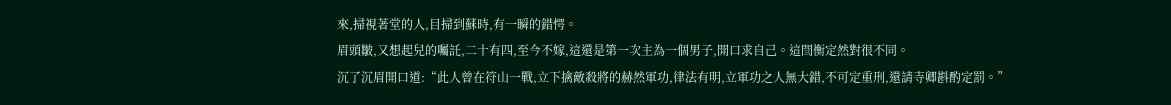來,掃視著堂的人,目掃到蘇時,有一瞬的錯愕。
眉頭皺,又想起兒的囑託,二十有四,至今不嫁,這還是第一次主為一個男子,開口求自己。這閆衡定然對很不同。
沉了沉眉開口道:“此人曾在符山一戰,立下擒敵殺將的赫然軍功,律法有明,立軍功之人無大錯,不可定重刑,還請寺卿斟酌定罰。”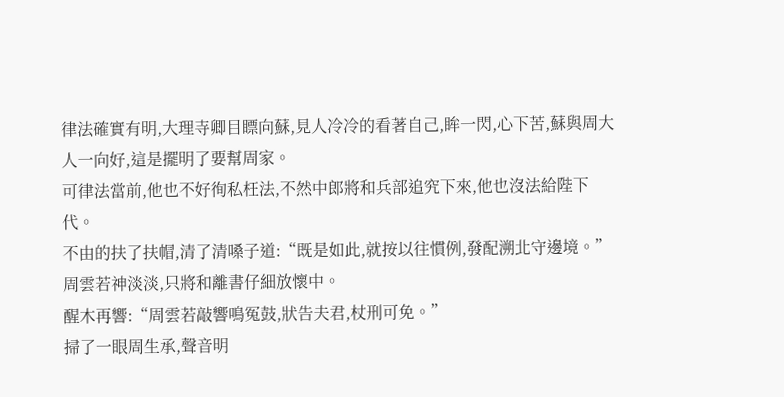律法確實有明,大理寺卿目瞟向蘇,見人冷冷的看著自己,眸一閃,心下苦,蘇與周大人一向好,這是擺明了要幫周家。
可律法當前,他也不好徇私枉法,不然中郎將和兵部追究下來,他也沒法給陛下代。
不由的扶了扶帽,清了清嗓子道:“既是如此,就按以往慣例,發配溯北守邊境。”
周雲若神淡淡,只將和離書仔細放懷中。
醒木再響:“周雲若敲響鳴冤鼓,狀告夫君,杖刑可免。”
掃了一眼周生承,聲音明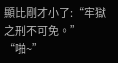顯比剛才小了:“牢獄之刑不可免。”
“啪~”